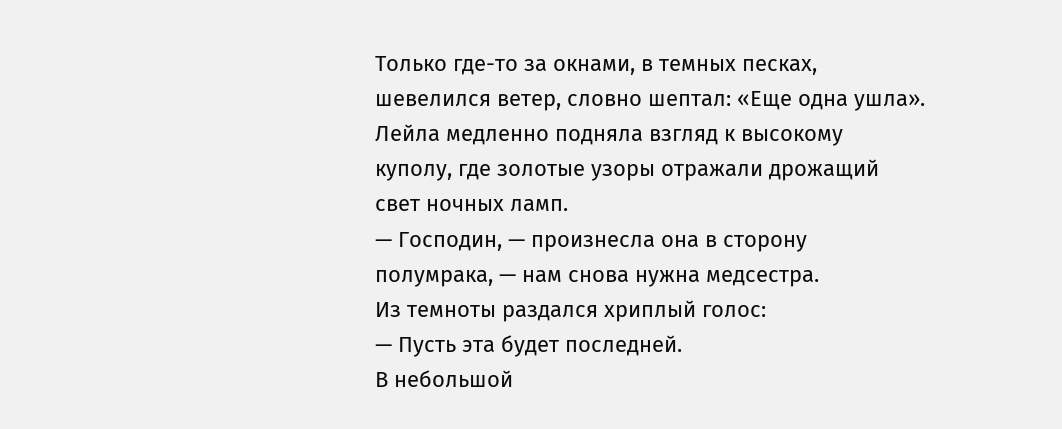Только где-то за окнами, в темных песках, шевелился ветер, словно шептал: «Еще одна ушла».
Лейла медленно подняла взгляд к высокому куполу, где золотые узоры отражали дрожащий свет ночных ламп.
— Господин, — произнесла она в сторону полумрака, — нам снова нужна медсестра.
Из темноты раздался хриплый голос:
— Пусть эта будет последней.
В небольшой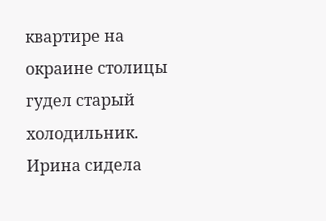квартире на окраине столицы гудел старый холодильник. Ирина сидела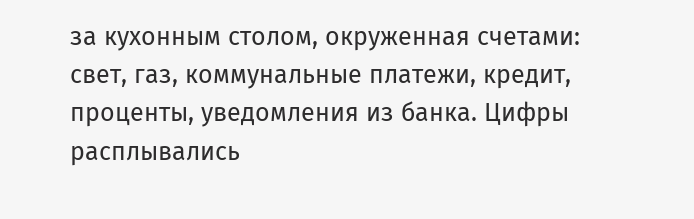за кухонным столом, окруженная счетами: свет, газ, коммунальные платежи, кредит, проценты, уведомления из банка. Цифры расплывались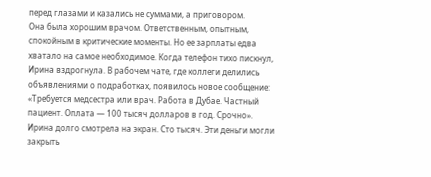перед глазами и казались не суммами, а приговором.
Она была хорошим врачом. Ответственным, опытным, спокойным в критические моменты. Но ее зарплаты едва хватало на самое необходимое. Когда телефон тихо пискнул, Ирина вздрогнула. В рабочем чате, где коллеги делились объявлениями о подработках, появилось новое сообщение:
«Требуется медсестра или врач. Работа в Дубае. Частный пациент. Оплата — 100 тысяч долларов в год. Срочно».
Ирина долго смотрела на экран. Сто тысяч. Эти деньги могли закрыть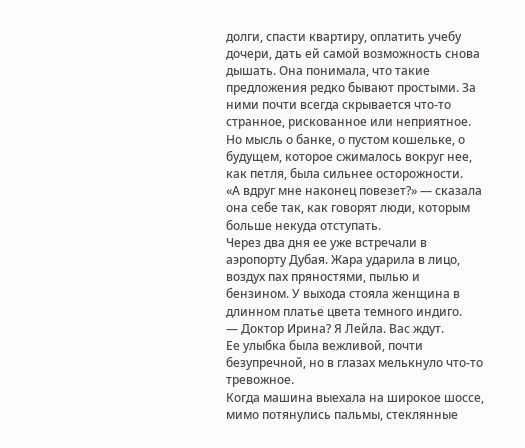долги, спасти квартиру, оплатить учебу дочери, дать ей самой возможность снова дышать. Она понимала, что такие предложения редко бывают простыми. За ними почти всегда скрывается что-то странное, рискованное или неприятное. Но мысль о банке, о пустом кошельке, о будущем, которое сжималось вокруг нее, как петля, была сильнее осторожности.
«А вдруг мне наконец повезет?» — сказала она себе так, как говорят люди, которым больше некуда отступать.
Через два дня ее уже встречали в аэропорту Дубая. Жара ударила в лицо, воздух пах пряностями, пылью и бензином. У выхода стояла женщина в длинном платье цвета темного индиго.
— Доктор Ирина? Я Лейла. Вас ждут.
Ее улыбка была вежливой, почти безупречной, но в глазах мелькнуло что-то тревожное.
Когда машина выехала на широкое шоссе, мимо потянулись пальмы, стеклянные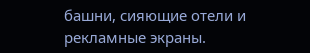башни, сияющие отели и рекламные экраны.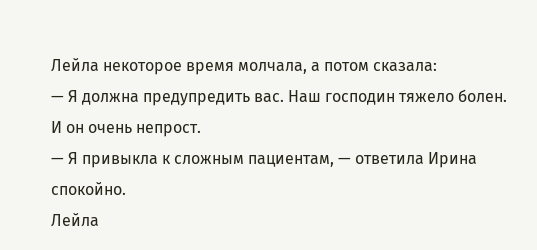Лейла некоторое время молчала, а потом сказала:
— Я должна предупредить вас. Наш господин тяжело болен. И он очень непрост.
— Я привыкла к сложным пациентам, — ответила Ирина спокойно.
Лейла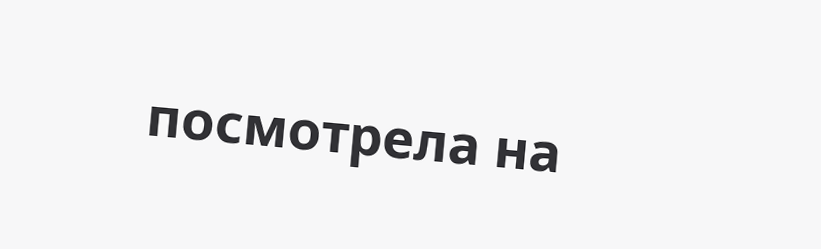посмотрела на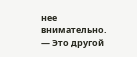нее внимательно.
— Это другой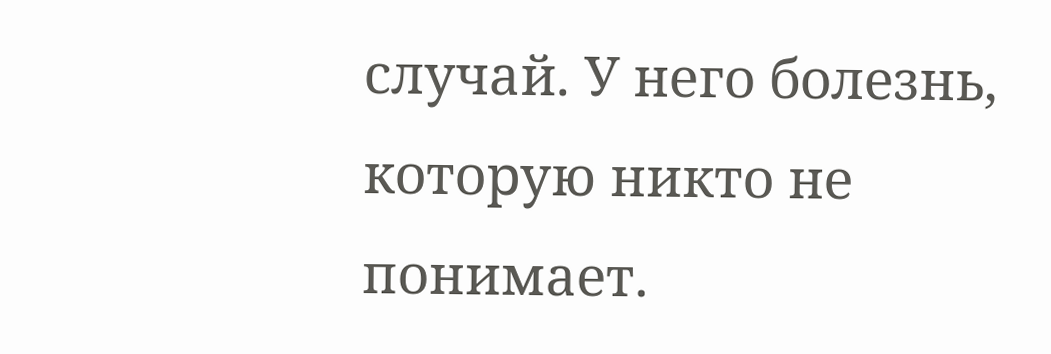случай. У него болезнь, которую никто не понимает.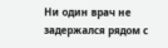Ни один врач не задержался рядом с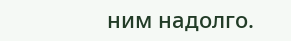ним надолго.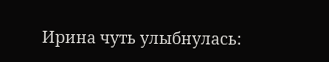Ирина чуть улыбнулась: